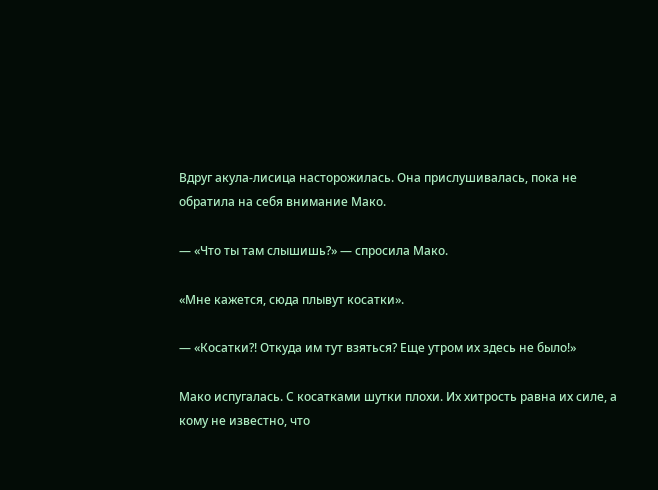Вдруг акула-лисица насторожилась. Она прислушивалась, пока не обратила на себя внимание Мако.

— «Что ты там слышишь?» — спросила Мако.

«Мне кажется, сюда плывут косатки».

— «Косатки?! Откуда им тут взяться? Еще утром их здесь не было!»

Мако испугалась. С косатками шутки плохи. Их хитрость равна их силе, а кому не известно, что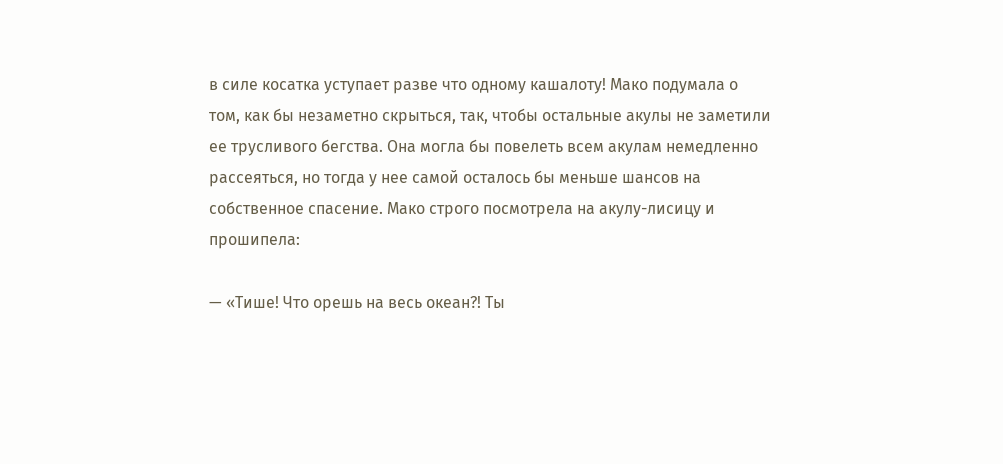в силе косатка уступает разве что одному кашалоту! Мако подумала о том, как бы незаметно скрыться, так, чтобы остальные акулы не заметили ее трусливого бегства. Она могла бы повелеть всем акулам немедленно рассеяться, но тогда у нее самой осталось бы меньше шансов на собственное спасение. Мако строго посмотрела на акулу-лисицу и прошипела:

— «Тише! Что орешь на весь океан?! Ты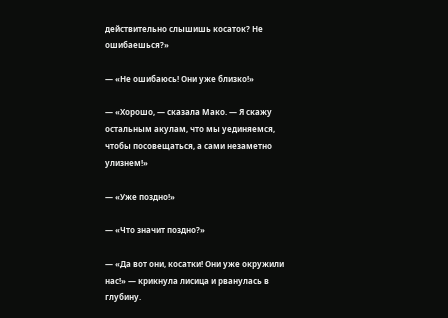действительно слышишь косаток? Не ошибаешься?»

— «Не ошибаюсь! Они уже близко!»

— «Хорошо, — сказала Мако. — Я скажу остальным акулам, что мы уединяемся, чтобы посовещаться, а сами незаметно улизнем!»

— «Уже поздно!»

— «Что значит поздно?»

— «Да вот они, косатки! Они уже окружили нас!» — крикнула лисица и рванулась в глубину.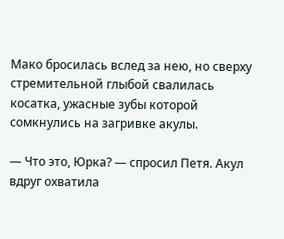Мако бросилась вслед за нею, но сверху стремительной глыбой свалилась косатка, ужасные зубы которой сомкнулись на загривке акулы.

— Что это, Юрка? — спросил Петя. Акул вдруг охватила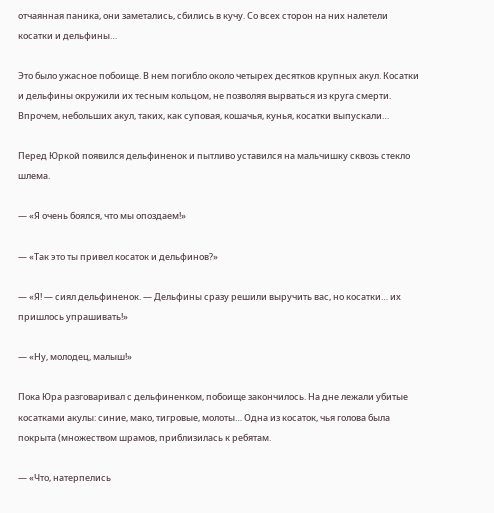отчаянная паника, они заметались, сбились в кучу. Со всех сторон на них налетели косатки и дельфины…

Это было ужасное побоище. В нем погибло около четырех десятков крупных акул. Косатки и дельфины окружили их тесным кольцом, не позволяя вырваться из круга смерти. Впрочем, небольших акул, таких, как суповая, кошачья, кунья, косатки выпускали…

Перед Юркой появился дельфиненок и пытливо уставился на мальчишку сквозь стекло шлема.

— «Я очень боялся, что мы опоздаем!»

— «Так это ты привел косаток и дельфинов?»

— «Я! — сиял дельфиненок. — Дельфины сразу решили выручить вас, но косатки… их пришлось упрашивать!»

— «Ну, молодец, малыш!»

Пока Юра разговаривал с дельфиненком, побоище закончилось. На дне лежали убитые косатками акулы: синие, мако, тигровые, молоты… Одна из косаток, чья голова была покрыта (множеством шрамов, приблизилась к ребятам.

— «Что, натерпелись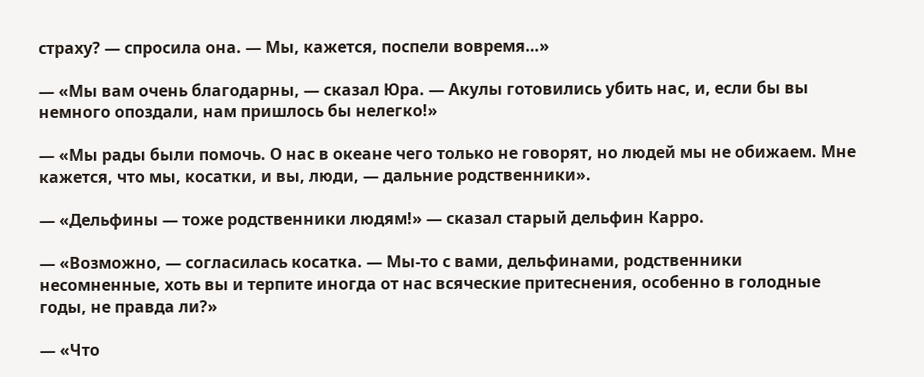страху? — спросила она. — Мы, кажется, поспели вовремя…»

— «Мы вам очень благодарны, — сказал Юра. — Акулы готовились убить нас, и, если бы вы немного опоздали, нам пришлось бы нелегко!»

— «Мы рады были помочь. О нас в океане чего только не говорят, но людей мы не обижаем. Мне кажется, что мы, косатки, и вы, люди, — дальние родственники».

— «Дельфины — тоже родственники людям!» — сказал старый дельфин Карро.

— «Возможно, — согласилась косатка. — Мы-то с вами, дельфинами, родственники несомненные, хоть вы и терпите иногда от нас всяческие притеснения, особенно в голодные годы, не правда ли?»

— «Что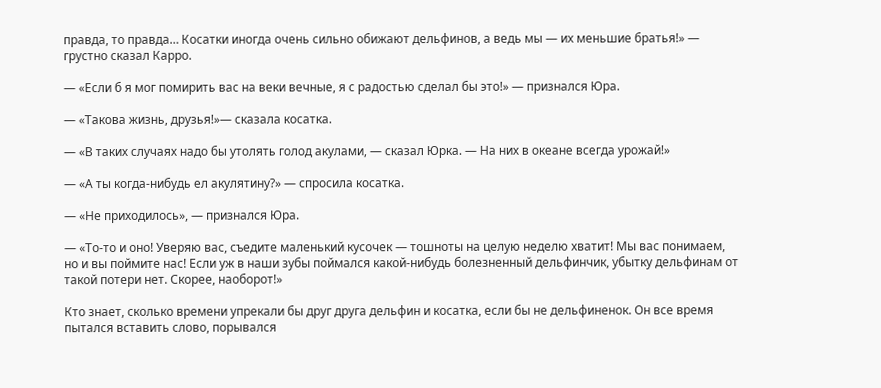правда, то правда… Косатки иногда очень сильно обижают дельфинов, а ведь мы — их меньшие братья!» — грустно сказал Карро.

— «Если б я мог помирить вас на веки вечные, я с радостью сделал бы это!» — признался Юра.

— «Такова жизнь, друзья!»— сказала косатка.

— «В таких случаях надо бы утолять голод акулами, — сказал Юрка. — На них в океане всегда урожай!»

— «А ты когда-нибудь ел акулятину?» — спросила косатка.

— «Не приходилось», — признался Юра.

— «То-то и оно! Уверяю вас, съедите маленький кусочек — тошноты на целую неделю хватит! Мы вас понимаем, но и вы поймите нас! Если уж в наши зубы поймался какой-нибудь болезненный дельфинчик, убытку дельфинам от такой потери нет. Скорее, наоборот!»

Кто знает, сколько времени упрекали бы друг друга дельфин и косатка, если бы не дельфиненок. Он все время пытался вставить слово, порывался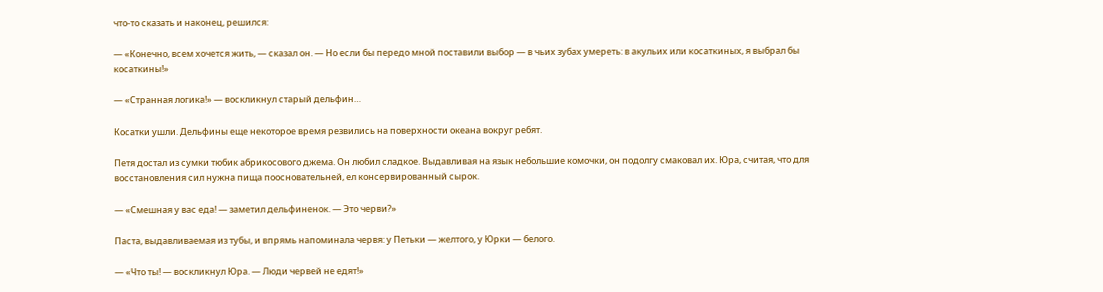что-то сказать и наконец, решился:

— «Конечно, всем хочется жить, — сказал он. — Но если бы передо мной поставили выбор — в чьих зубах умереть: в акульих или косаткиных, я выбрал бы косаткины!»

— «Странная логика!» — воскликнул старый дельфин…

Косатки ушли. Дельфины еще некоторое время резвились на поверхности океана вокруг ребят.

Петя достал из сумки тюбик абрикосового джема. Он любил сладкое. Выдавливая на язык небольшие комочки, он подолгу смаковал их. Юра, считая, что для восстановления сил нужна пища поосновательней, ел консервированный сырок.

— «Смешная у вас еда! — заметил дельфиненок. — Это черви?»

Паста, выдавливаемая из тубы, и впрямь напоминала червя: у Петьки — желтого, у Юрки — белого.

— «Что ты! — воскликнул Юра. — Люди червей не едят!»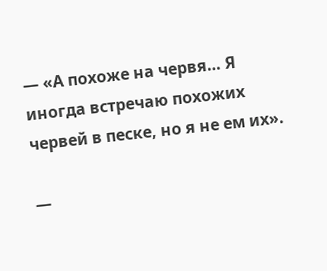— «А похоже на червя… Я иногда встречаю похожих червей в песке, но я не ем их».

—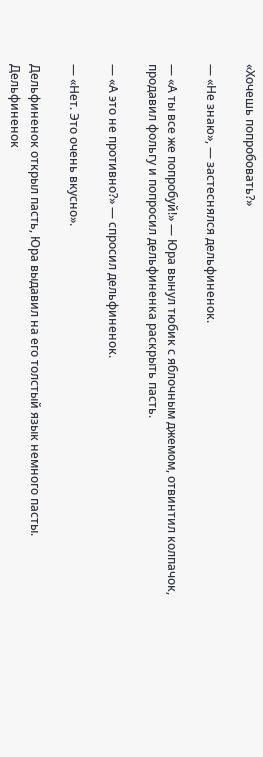«Хочешь попробовать?»

— «Не знаю», — застеснялся дельфиненок.

— «А ты все же попробуй!» — Юра вынул тюбик с яблочным джемом, отвинтил колпачок, продавил фольгу и попросил дельфиненка раскрыть пасть.

— «А это не противно?» — спросил дельфиненок.

— «Нет. Это очень вкусно».

Дельфиненок открыл пасть, Юра выдавил на его толстый язык немного пасты. Дельфиненок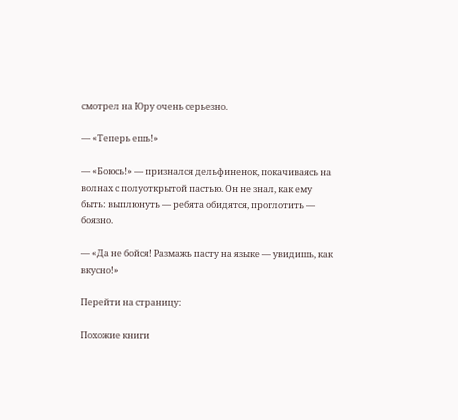смотрел на Юру очень серьезно.

— «Теперь ешь!»

— «Боюсь!» — признался дельфиненок, покачиваясь на волнах с полуоткрытой пастью. Он не знал, как ему быть: выплюнуть — ребята обидятся, проглотить — боязно.

— «Да не бойся! Размажь пасту на языке — увидишь, как вкусно!»

Перейти на страницу:

Похожие книги